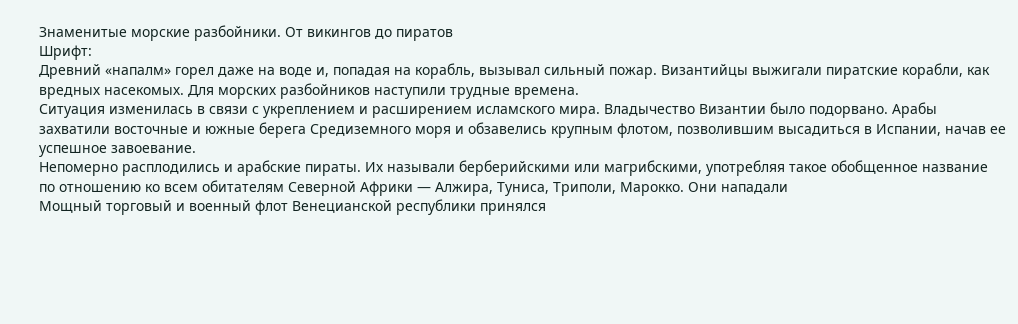Знаменитые морские разбойники. От викингов до пиратов
Шрифт:
Древний «напалм» горел даже на воде и, попадая на корабль, вызывал сильный пожар. Византийцы выжигали пиратские корабли, как вредных насекомых. Для морских разбойников наступили трудные времена.
Ситуация изменилась в связи с укреплением и расширением исламского мира. Владычество Византии было подорвано. Арабы захватили восточные и южные берега Средиземного моря и обзавелись крупным флотом, позволившим высадиться в Испании, начав ее успешное завоевание.
Непомерно расплодились и арабские пираты. Их называли берберийскими или магрибскими, употребляя такое обобщенное название по отношению ко всем обитателям Северной Африки — Алжира, Туниса, Триполи, Марокко. Они нападали
Мощный торговый и военный флот Венецианской республики принялся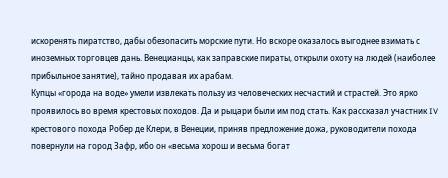искоренять пиратство, дабы обезопасить морские пути. Но вскоре оказалось выгоднее взимать с иноземных торговцев дань. Венецианцы, как заправские пираты, открыли охоту на людей (наиболее прибыльное занятие), тайно продавая их арабам.
Купцы «города на воде» умели извлекать пользу из человеческих несчастий и страстей. Это ярко проявилось во время крестовых походов. Да и рыцари были им под стать. Как рассказал участник IV крестового похода Робер де Клери, в Венеции, приняв предложение дожа, руководители похода повернули на город Зафр, ибо он «весьма хорош и весьма богат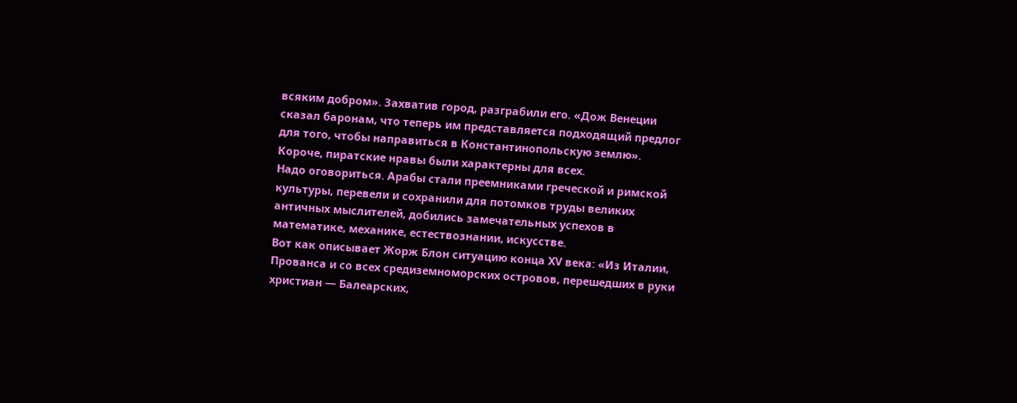всяким добром». Захватив город, разграбили его. «Дож Венеции сказал баронам, что теперь им представляется подходящий предлог для того, чтобы направиться в Константинопольскую землю».
Короче, пиратские нравы были характерны для всех.
Надо оговориться. Арабы стали преемниками греческой и римской культуры, перевели и сохранили для потомков труды великих античных мыслителей, добились замечательных успехов в математике, механике, естествознании, искусстве.
Вот как описывает Жорж Блон ситуацию конца XV века: «Из Италии, Прованса и со всех средиземноморских островов, перешедших в руки христиан — Балеарских,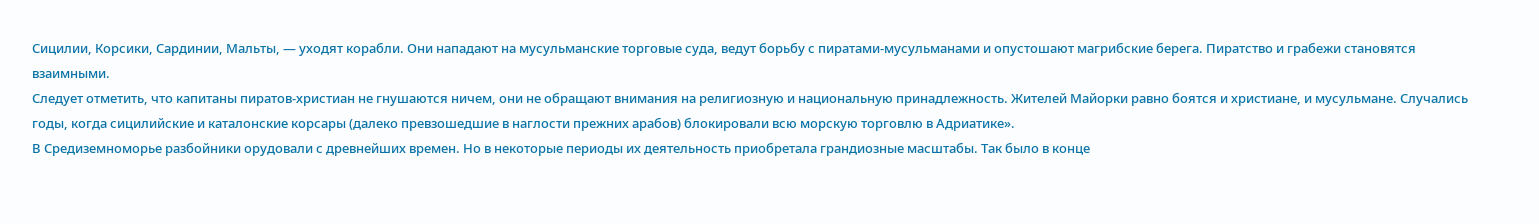Сицилии, Корсики, Сардинии, Мальты, — уходят корабли. Они нападают на мусульманские торговые суда, ведут борьбу с пиратами-мусульманами и опустошают магрибские берега. Пиратство и грабежи становятся взаимными.
Следует отметить, что капитаны пиратов-христиан не гнушаются ничем, они не обращают внимания на религиозную и национальную принадлежность. Жителей Майорки равно боятся и христиане, и мусульмане. Случались годы, когда сицилийские и каталонские корсары (далеко превзошедшие в наглости прежних арабов) блокировали всю морскую торговлю в Адриатике».
В Средиземноморье разбойники орудовали с древнейших времен. Но в некоторые периоды их деятельность приобретала грандиозные масштабы. Так было в конце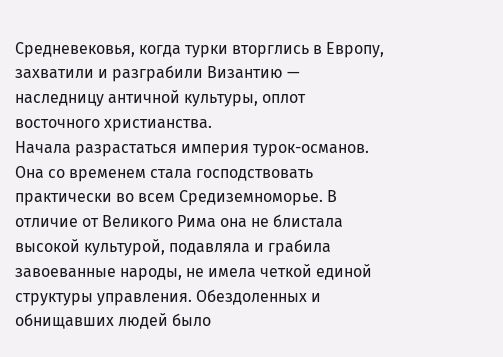Средневековья, когда турки вторглись в Европу, захватили и разграбили Византию — наследницу античной культуры, оплот восточного христианства.
Начала разрастаться империя турок-османов. Она со временем стала господствовать практически во всем Средиземноморье. В отличие от Великого Рима она не блистала высокой культурой, подавляла и грабила завоеванные народы, не имела четкой единой структуры управления. Обездоленных и обнищавших людей было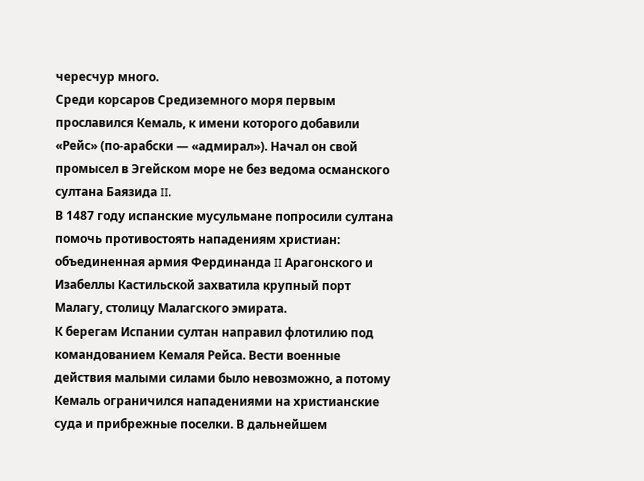чересчур много.
Среди корсаров Средиземного моря первым прославился Кемаль, к имени которого добавили «Рейс» (по-арабски — «адмирал»). Начал он свой промысел в Эгейском море не без ведома османского султана Баязида II.
В 1487 году испанские мусульмане попросили султана помочь противостоять нападениям христиан: объединенная армия Фердинанда II Арагонского и Изабеллы Кастильской захватила крупный порт Малагу, столицу Малагского эмирата.
К берегам Испании султан направил флотилию под командованием Кемаля Рейса. Вести военные действия малыми силами было невозможно, а потому Кемаль ограничился нападениями на христианские суда и прибрежные поселки. В дальнейшем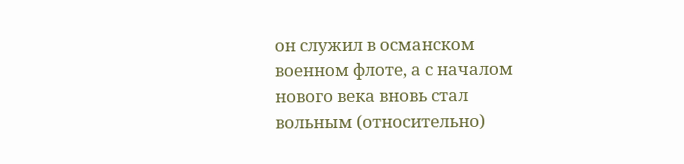он служил в османском военном флоте, а с началом нового века вновь стал вольным (относительно)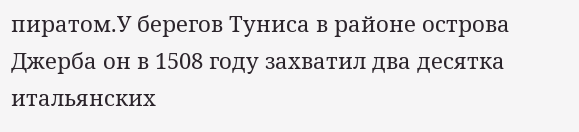пиратом.У берегов Туниса в районе острова Джерба он в 1508 году захватил два десятка итальянских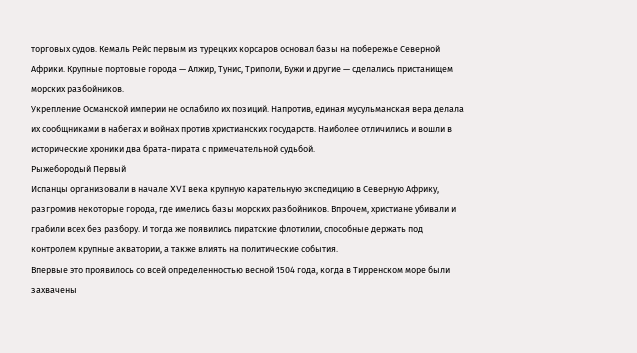торговых судов. Кемаль Рейс первым из турецких корсаров основал базы на побережье Северной Африки. Крупные портовые города — Алжир, Тунис, Триполи, Бужи и другие — сделались пристанищем морских разбойников.
Укрепление Османской империи не ослабило их позиций. Напротив, единая мусульманская вера делала их сообщниками в набегах и войнах против христианских государств. Наиболее отличились и вошли в исторические хроники два брата-пирата с примечательной судьбой.
Рыжебородый Первый
Испанцы организовали в начале XVI века крупную карательную экспедицию в Северную Африку, разгромив некоторые города, где имелись базы морских разбойников. Впрочем, христиане убивали и грабили всех без разбору. И тогда же появились пиратские флотилии, способные держать под контролем крупные акватории, а также влиять на политические события.
Впервые это проявилось со всей определенностью весной 1504 года, когда в Тирренском море были захвачены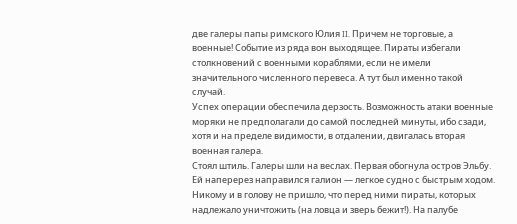две галеры папы римского Юлия II. Причем не торговые, а военные! Событие из ряда вон выходящее. Пираты избегали столкновений с военными кораблями, если не имели значительного численного перевеса. А тут был именно такой случай.
Успех операции обеспечила дерзость. Возможность атаки военные моряки не предполагали до самой последней минуты, ибо сзади, хотя и на пределе видимости, в отдалении, двигалась вторая военная галера.
Стоял штиль. Галеры шли на веслах. Первая обогнула остров Эльбу. Ей наперерез направился галион — легкое судно с быстрым ходом. Никому и в голову не пришло, что перед ними пираты, которых надлежало уничтожить (на ловца и зверь бежит!). На палубе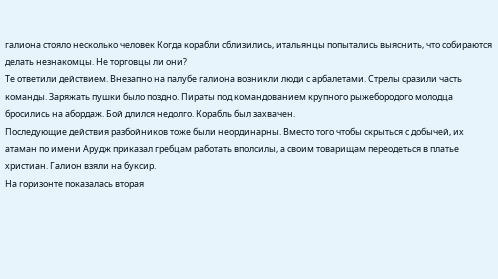галиона стояло несколько человек Когда корабли сблизились, итальянцы попытались выяснить, что собираются делать незнакомцы. Не торговцы ли они?
Те ответили действием. Внезапно на палубе галиона возникли люди с арбалетами. Стрелы сразили часть команды. Заряжать пушки было поздно. Пираты под командованием крупного рыжебородого молодца бросились на абордаж. Бой длился недолго. Корабль был захвачен.
Последующие действия разбойников тоже были неординарны. Вместо того чтобы скрыться с добычей, их атаман по имени Арудж приказал гребцам работать вполсилы, а своим товарищам переодеться в платье христиан. Галион взяли на буксир.
На горизонте показалась вторая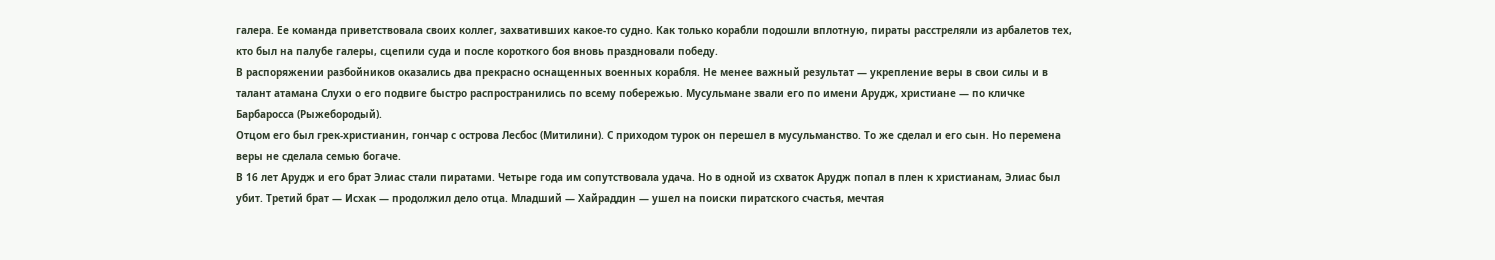галера. Ее команда приветствовала своих коллег, захвативших какое-то судно. Как только корабли подошли вплотную, пираты расстреляли из арбалетов тех, кто был на палубе галеры, сцепили суда и после короткого боя вновь праздновали победу.
В распоряжении разбойников оказались два прекрасно оснащенных военных корабля. Не менее важный результат — укрепление веры в свои силы и в талант атамана Слухи о его подвиге быстро распространились по всему побережью. Мусульмане звали его по имени Арудж, христиане — по кличке Барбаросса (Рыжебородый).
Отцом его был грек-христианин, гончар с острова Лесбос (Митилини). С приходом турок он перешел в мусульманство. То же сделал и его сын. Но перемена веры не сделала семью богаче.
В 16 лет Арудж и его брат Элиас стали пиратами. Четыре года им сопутствовала удача. Но в одной из схваток Арудж попал в плен к христианам, Элиас был убит. Третий брат — Исхак — продолжил дело отца. Младший — Хайраддин — ушел на поиски пиратского счастья, мечтая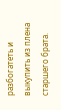разбогатеть и выкупить из плена старшего брата.